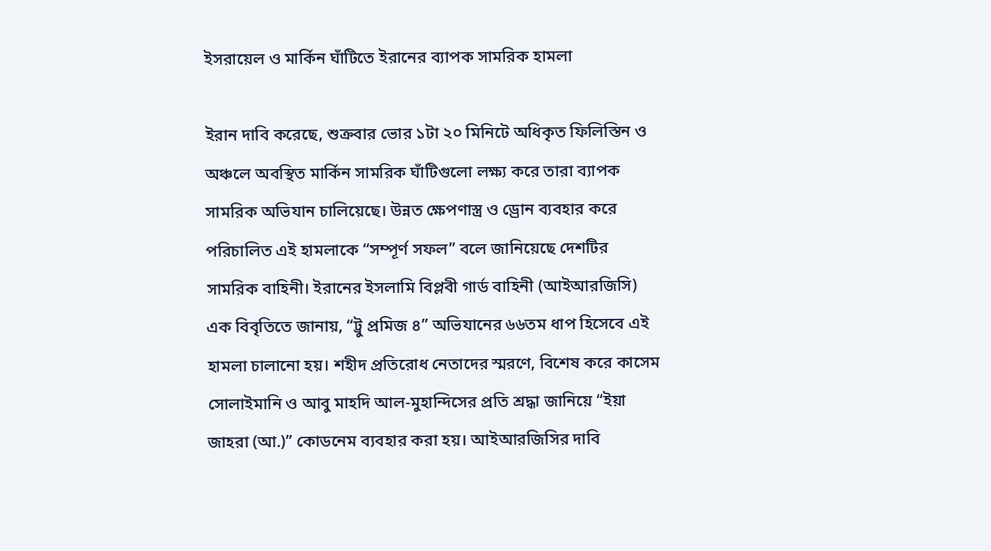ইসরায়েল ও মার্কিন ঘাঁটিতে ইরানের ব্যাপক সামরিক হামলা

ইরান দাবি করেছে, শুক্রবার ভোর ১টা ২০ মিনিটে অধিকৃত ফিলিস্তিন ও অঞ্চলে অবস্থিত মার্কিন সামরিক ঘাঁটিগুলো লক্ষ্য করে তারা ব্যাপক সামরিক অভিযান চালিয়েছে। উন্নত ক্ষেপণাস্ত্র ও ড্রোন ব্যবহার করে পরিচালিত এই হামলাকে “সম্পূর্ণ সফল” বলে জানিয়েছে দেশটির সামরিক বাহিনী। ইরানের ইসলামি বিপ্লবী গার্ড বাহিনী (আইআরজিসি) এক বিবৃতিতে জানায়, “ট্রু প্রমিজ ৪” অভিযানের ৬৬তম ধাপ হিসেবে এই হামলা চালানো হয়। শহীদ প্রতিরোধ নেতাদের স্মরণে, বিশেষ করে কাসেম সোলাইমানি ও আবু মাহদি আল-মুহান্দিসের প্রতি শ্রদ্ধা জানিয়ে “ইয়া জাহরা (আ.)” কোডনেম ব্যবহার করা হয়। আইআরজিসির দাবি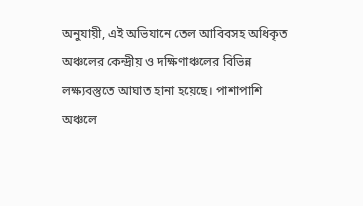অনুযায়ী, এই অভিযানে তেল আবিবসহ অধিকৃত অঞ্চলের কেন্দ্রীয় ও দক্ষিণাঞ্চলের বিভিন্ন লক্ষ্যবস্তুতে আঘাত হানা হয়েছে। পাশাপাশি অঞ্চলে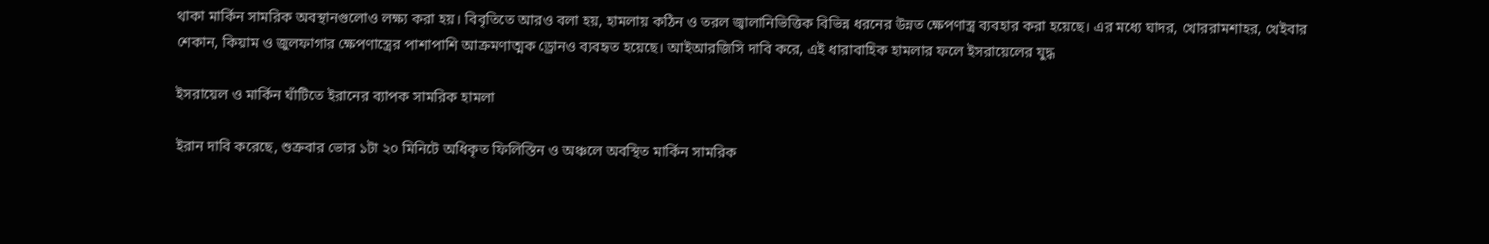থাকা মার্কিন সামরিক অবস্থানগুলোও লক্ষ্য করা হয়। বিবৃতিতে আরও বলা হয়, হামলায় কঠিন ও তরল জ্বালানিভিত্তিক বিভিন্ন ধরনের উন্নত ক্ষেপণাস্ত্র ব্যবহার করা হয়েছে। এর মধ্যে ঘাদর, খোররামশাহর, খেইবার শেকান, কিয়াম ও জুলফাগার ক্ষেপণাস্ত্রের পাশাপাশি আক্রমণাত্মক ড্রোনও ব্যবহৃত হয়েছে। আইআরজিসি দাবি করে, এই ধারাবাহিক হামলার ফলে ইসরায়েলের যুদ্ধ

ইসরায়েল ও মার্কিন ঘাঁটিতে ইরানের ব্যাপক সামরিক হামলা

ইরান দাবি করেছে, শুক্রবার ভোর ১টা ২০ মিনিটে অধিকৃত ফিলিস্তিন ও অঞ্চলে অবস্থিত মার্কিন সামরিক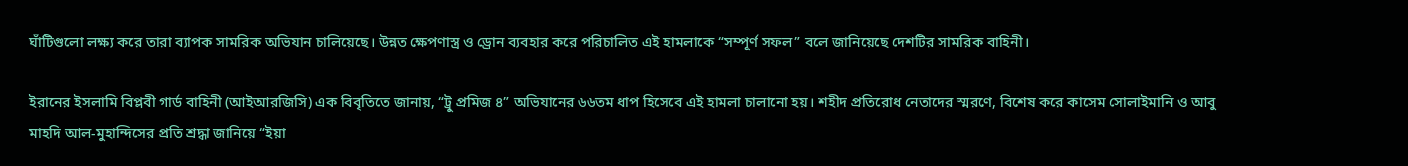ঘাঁটিগুলো লক্ষ্য করে তারা ব্যাপক সামরিক অভিযান চালিয়েছে। উন্নত ক্ষেপণাস্ত্র ও ড্রোন ব্যবহার করে পরিচালিত এই হামলাকে “সম্পূর্ণ সফল” বলে জানিয়েছে দেশটির সামরিক বাহিনী।

ইরানের ইসলামি বিপ্লবী গার্ড বাহিনী (আইআরজিসি) এক বিবৃতিতে জানায়, “ট্রু প্রমিজ ৪” অভিযানের ৬৬তম ধাপ হিসেবে এই হামলা চালানো হয়। শহীদ প্রতিরোধ নেতাদের স্মরণে, বিশেষ করে কাসেম সোলাইমানি ও আবু মাহদি আল-মুহান্দিসের প্রতি শ্রদ্ধা জানিয়ে “ইয়া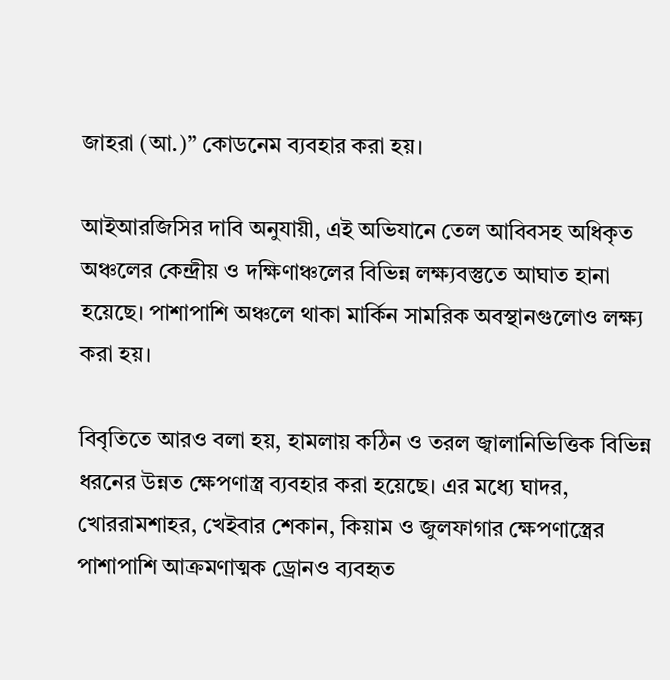জাহরা (আ.)” কোডনেম ব্যবহার করা হয়।

আইআরজিসির দাবি অনুযায়ী, এই অভিযানে তেল আবিবসহ অধিকৃত অঞ্চলের কেন্দ্রীয় ও দক্ষিণাঞ্চলের বিভিন্ন লক্ষ্যবস্তুতে আঘাত হানা হয়েছে। পাশাপাশি অঞ্চলে থাকা মার্কিন সামরিক অবস্থানগুলোও লক্ষ্য করা হয়।

বিবৃতিতে আরও বলা হয়, হামলায় কঠিন ও তরল জ্বালানিভিত্তিক বিভিন্ন ধরনের উন্নত ক্ষেপণাস্ত্র ব্যবহার করা হয়েছে। এর মধ্যে ঘাদর, খোররামশাহর, খেইবার শেকান, কিয়াম ও জুলফাগার ক্ষেপণাস্ত্রের পাশাপাশি আক্রমণাত্মক ড্রোনও ব্যবহৃত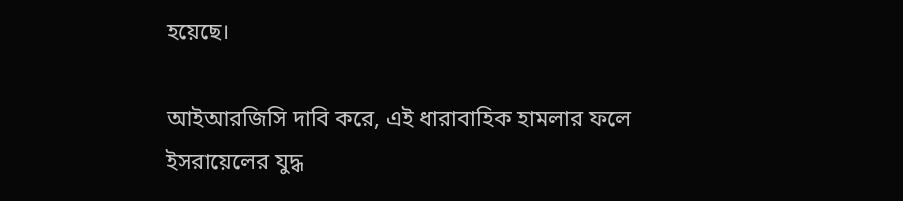হয়েছে।

আইআরজিসি দাবি করে, এই ধারাবাহিক হামলার ফলে ইসরায়েলের যুদ্ধ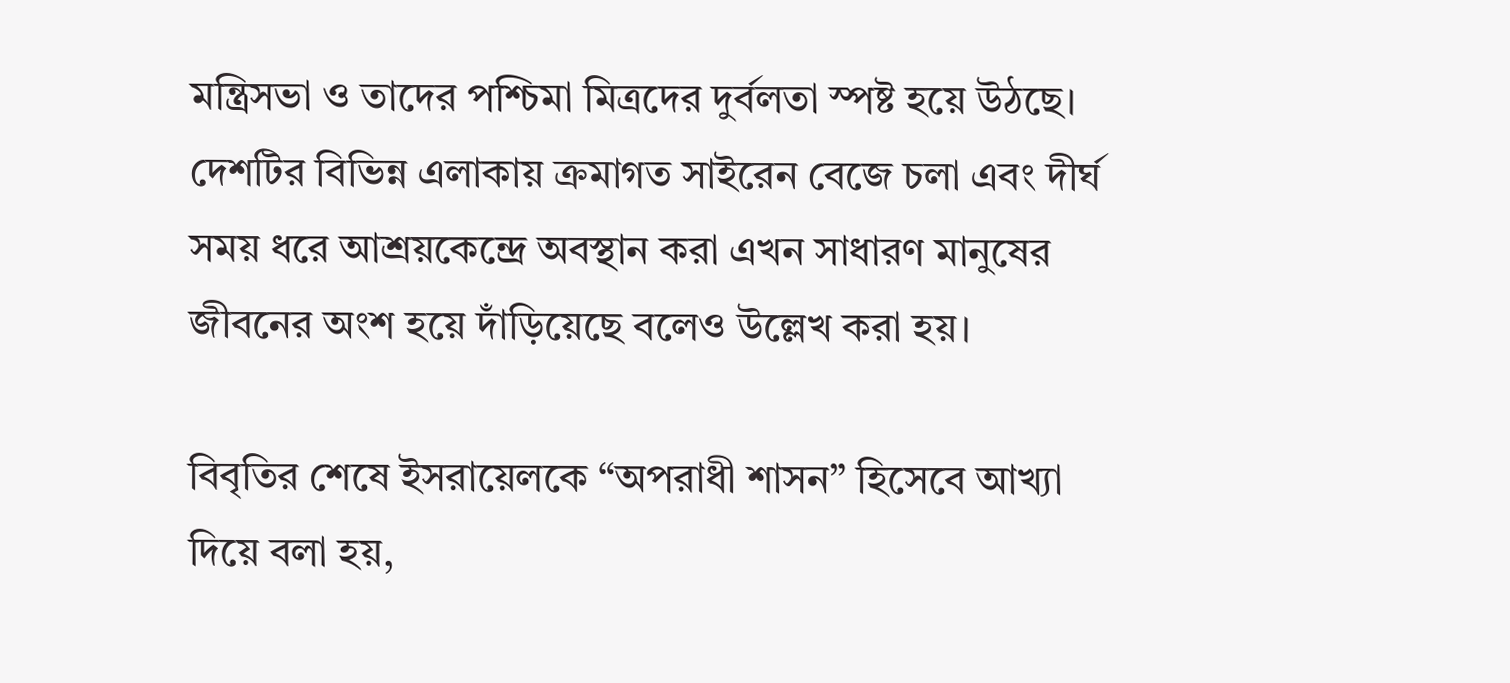মন্ত্রিসভা ও তাদের পশ্চিমা মিত্রদের দুর্বলতা স্পষ্ট হয়ে উঠছে। দেশটির বিভিন্ন এলাকায় ক্রমাগত সাইরেন বেজে চলা এবং দীর্ঘ সময় ধরে আশ্রয়কেন্দ্রে অবস্থান করা এখন সাধারণ মানুষের জীবনের অংশ হয়ে দাঁড়িয়েছে বলেও উল্লেখ করা হয়।

বিবৃতির শেষে ইসরায়েলকে “অপরাধী শাসন” হিসেবে আখ্যা দিয়ে বলা হয়,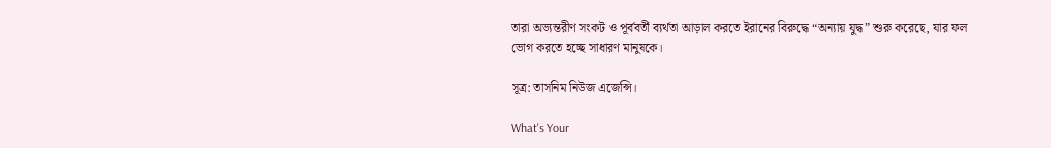তারা অভ্যন্তরীণ সংকট ও পূর্ববর্তী ব্যর্থতা আড়াল করতে ইরানের বিরুদ্ধে “অন্যায় যুদ্ধ” শুরু করেছে, যার ফল ভোগ করতে হচ্ছে সাধারণ মানুষকে।

সূত্র: তাসনিম নিউজ এজেন্সি।

What's Your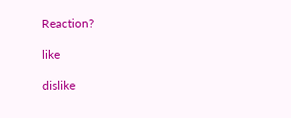Reaction?

like

dislike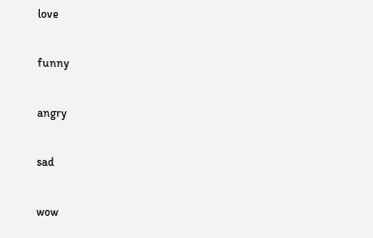love

funny

angry

sad

wow